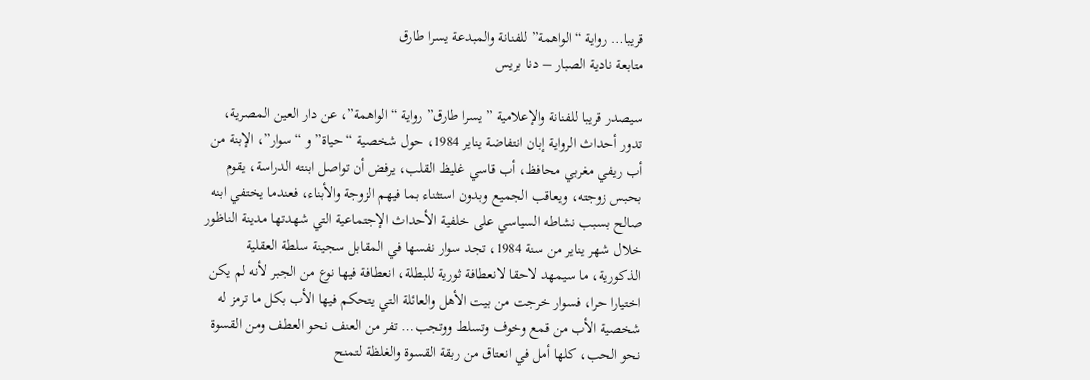قريبا… رواية “الواهمة” للفنانة والمبدعة يسرا طارق
متابعة نادية الصبار – دنا بريس

سيصدر قريبا للفنانة والإعلامية ” يسرا طارق” رواية “الواهمة”، عن دار العين المصرية، تدور أحداث الرواية إبان انتفاضة يناير 1984، حول شخصية “حياة” و “سوار”، الإبنة من أب ريفي مغربي محافظ، أب قاسي غليظ القلب، يرفض أن تواصل ابنته الدراسة، يقوم بحبس زوجته، ويعاقب الجميع وبدون استثناء بما فيهم الزوجة والأبناء، فعندما يختفي ابنه صالح بسبب نشاطه السياسي على خلفية الأحداث الإجتماعية التي شهدتها مدينة الناظور خلال شهر يناير من سنة 1984، تجد سوار نفسها في المقابل سجينة سلطة العقلية الذكورية، ما سيمهد لاحقا لانعطافة ثورية للبطلة، انعطافة فيها نوع من الجبر لأنه لم يكن اختيارا حرا، فسوار خرجت من بيت الأهل والعائلة التي يتحكم فيها الأب بكل ما ترمز له شخصية الأب من قمع وخوف وتسلط ووتجب… تفر من العنف نحو العطف ومن القسوة نحو الحب، كلها أمل في انعتاق من ربقة القسوة والغلظة لتمنح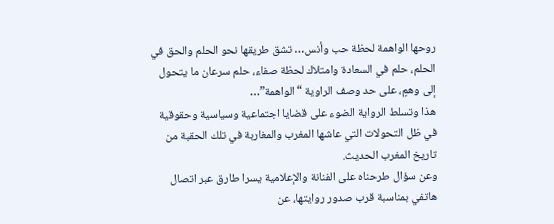روحها الواهمة لحظة حب وأنس… تشق طريقها نحو الحلم والحق في الحلم، حلم في السعادة وامتلاك لحظة صفاء، حلم سرعان ما يتحول إلى وهمٍ، على حد وصف الراوية “الواهمة”…
هذا وتسلط الرواية الضوء على قضايا اجتماعية وسياسية وحقوقية في ظل التحولات التي عاشها المغرب والمغاربة في تلك الحقبة من تاريخ المغرب الحديث.
وعن سؤال طرحناه على الفنانة والإعلامية يسرا طارق عبر اتصال هاتفي بمناسبة قرب صدور روايتها، عن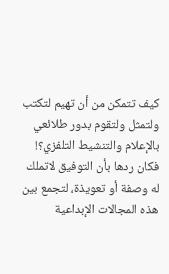كيف تتمكن من أن تهيم لتكتب ولتمثل ولتقوم بدور طلائعي بالإعلام والتنشيط التلفزي؟!
فكان ردها بأن التوفيق لاتملك له وصفة أو تعويذة، لتجمع بين هذه المجالات الإبداعية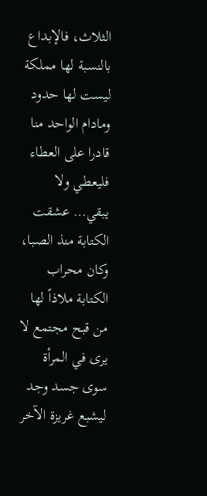الثلاث، فالإبداع بالنسبة لها مملكة ليست لها حدود ومادام الواحد منا قادرا على العطاء فليعطي ولا يبقي… عشقت الكتابة منذ الصبا، وكان محراب الكتابة ملاذاً لها من قبح مجتمع لا يرى في المرأة سوى جسد وجد ليشبع غريزة الآخر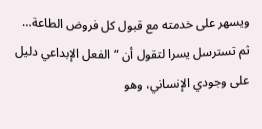ويسهر على خدمته مع قبول كل فروض الطاعة…
ثم تسترسل يسرا لتقول أن “الفعل الإبداعي دليل على وجودي الإنساني، وهو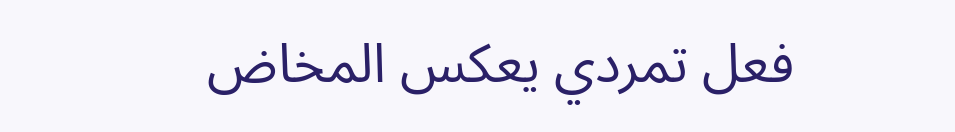فعل تمردي يعكس المخاض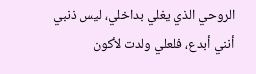الروحي الذي يغلي بداخلي، ليس ذنبي أنني أبدع، فلعلي ولدت لأكون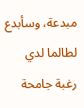مبدعة، وسأبدع لطالما لدي رغبة جامحة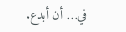في… أن أبدع.